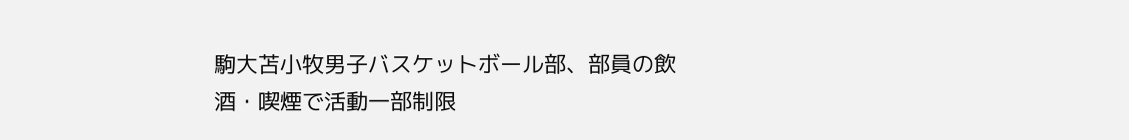駒大苫小牧男子バスケットボール部、部員の飲酒・喫煙で活動一部制限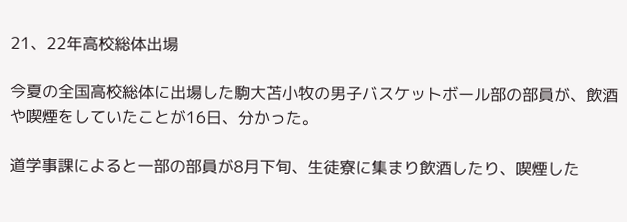21、22年高校総体出場

今夏の全国高校総体に出場した駒大苫小牧の男子バスケットボール部の部員が、飲酒や喫煙をしていたことが16日、分かった。

道学事課によると一部の部員が8月下旬、生徒寮に集まり飲酒したり、喫煙した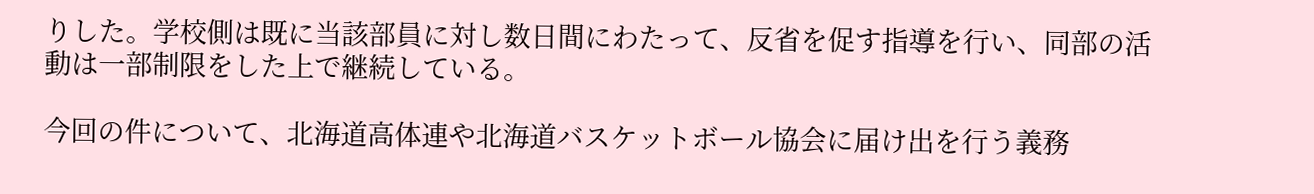りした。学校側は既に当該部員に対し数日間にわたって、反省を促す指導を行い、同部の活動は一部制限をした上で継続している。

今回の件について、北海道高体連や北海道バスケットボール協会に届け出を行う義務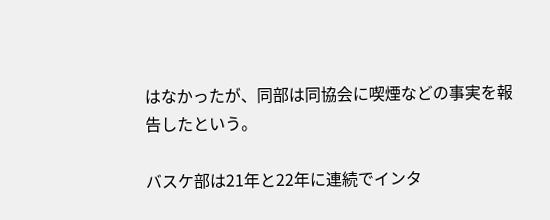はなかったが、同部は同協会に喫煙などの事実を報告したという。

バスケ部は21年と22年に連続でインタ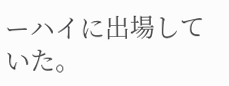ーハイに出場していた。